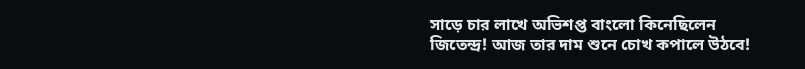সাড়ে চার লাখে অভিশপ্ত বাংলো কিনেছিলেন জিতেন্দ্র! আজ তার দাম শুনে চোখ কপালে উঠবে!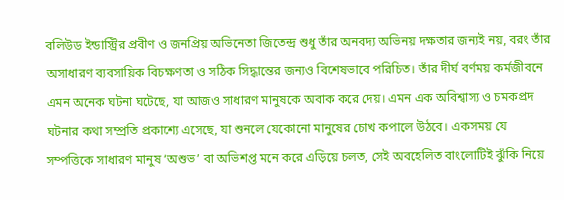বলিউড ইন্ডাস্ট্রির প্রবীণ ও জনপ্রিয় অভিনেতা জিতেন্দ্র শুধু তাঁর অনবদ্য অভিনয় দক্ষতার জন্যই নয়, বরং তাঁর অসাধারণ ব্যবসায়িক বিচক্ষণতা ও সঠিক সিদ্ধান্তের জন্যও বিশেষভাবে পরিচিত। তাঁর দীর্ঘ বর্ণময় কর্মজীবনে এমন অনেক ঘটনা ঘটেছে, যা আজও সাধারণ মানুষকে অবাক করে দেয়। এমন এক অবিশ্বাস্য ও চমকপ্রদ ঘটনার কথা সম্প্রতি প্রকাশ্যে এসেছে, যা শুনলে যেকোনো মানুষের চোখ কপালে উঠবে। একসময় যে সম্পত্তিকে সাধারণ মানুষ ‘অশুভ’ বা অভিশপ্ত মনে করে এড়িয়ে চলত, সেই অবহেলিত বাংলোটিই ঝুঁকি নিয়ে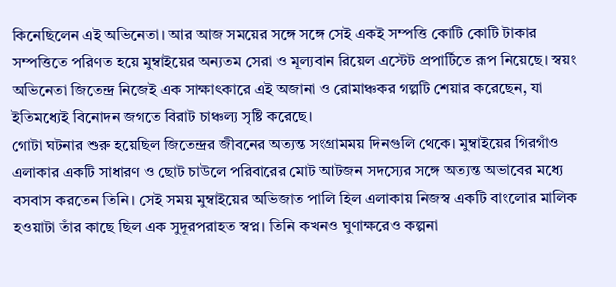কিনেছিলেন এই অভিনেতা। আর আজ সময়ের সঙ্গে সঙ্গে সেই একই সম্পত্তি কোটি কোটি টাকার সম্পত্তিতে পরিণত হয়ে মুম্বাইয়ের অন্যতম সেরা ও মূল্যবান রিয়েল এস্টেট প্রপার্টিতে রূপ নিয়েছে। স্বয়ং অভিনেতা জিতেন্দ্র নিজেই এক সাক্ষাৎকারে এই অজানা ও রোমাঞ্চকর গল্পটি শেয়ার করেছেন, যা ইতিমধ্যেই বিনোদন জগতে বিরাট চাঞ্চল্য সৃষ্টি করেছে।
গোটা ঘটনার শুরু হয়েছিল জিতেন্দ্রর জীবনের অত্যন্ত সংগ্রামময় দিনগুলি থেকে। মুম্বাইয়ের গিরগাঁও এলাকার একটি সাধারণ ও ছোট চাউলে পরিবারের মোট আটজন সদস্যের সঙ্গে অত্যন্ত অভাবের মধ্যে বসবাস করতেন তিনি। সেই সময় মুম্বাইয়ের অভিজাত পালি হিল এলাকায় নিজস্ব একটি বাংলোর মালিক হওয়াটা তাঁর কাছে ছিল এক সুদূরপরাহত স্বপ্ন। তিনি কখনও ঘুণাক্ষরেও কল্পনা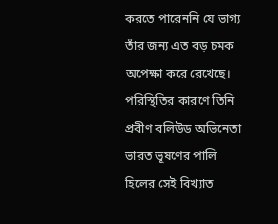করতে পারেননি যে ভাগ্য তাঁর জন্য এত বড় চমক অপেক্ষা করে রেখেছে। পরিস্থিতির কারণে তিনি প্রবীণ বলিউড অভিনেতা ভারত ভূষণের পালি হিলের সেই বিখ্যাত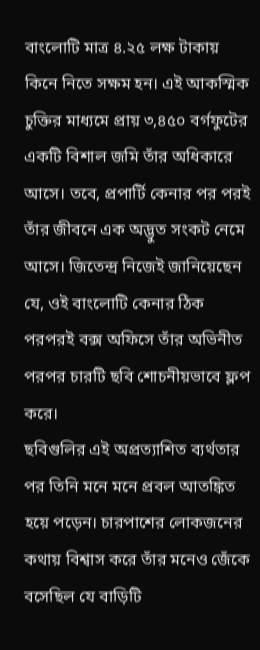বাংলোটি মাত্র ৪.২৫ লক্ষ টাকায় কিনে নিতে সক্ষম হন। এই আকস্মিক চুক্তির মাধ্যমে প্রায় ৩,৪৫০ বর্গফুটের একটি বিশাল জমি তাঁর অধিকারে আসে। তবে, প্রপার্টি কেনার পর পরই তাঁর জীবনে এক অদ্ভুত সংকট নেমে আসে। জিতেন্দ্র নিজেই জানিয়েছেন যে, ওই বাংলোটি কেনার ঠিক পরপরই বক্স অফিসে তাঁর অভিনীত পরপর চারটি ছবি শোচনীয়ভাবে ফ্লপ করে।
ছবিগুলির এই অপ্রত্যাশিত ব্যর্থতার পর তিনি মনে মনে প্রবল আতঙ্কিত হয়ে পড়েন। চারপাশের লোকজনের কথায় বিশ্বাস করে তাঁর মনেও জেঁকে বসেছিল যে বাড়িটি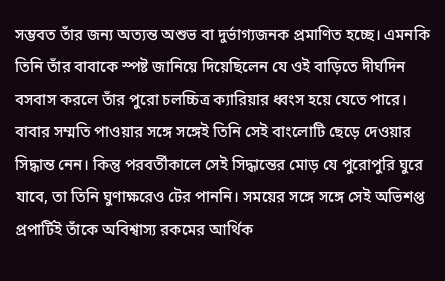সম্ভবত তাঁর জন্য অত্যন্ত অশুভ বা দুর্ভাগ্যজনক প্রমাণিত হচ্ছে। এমনকি তিনি তাঁর বাবাকে স্পষ্ট জানিয়ে দিয়েছিলেন যে ওই বাড়িতে দীর্ঘদিন বসবাস করলে তাঁর পুরো চলচ্চিত্র ক্যারিয়ার ধ্বংস হয়ে যেতে পারে। বাবার সম্মতি পাওয়ার সঙ্গে সঙ্গেই তিনি সেই বাংলোটি ছেড়ে দেওয়ার সিদ্ধান্ত নেন। কিন্তু পরবর্তীকালে সেই সিদ্ধান্তের মোড় যে পুরোপুরি ঘুরে যাবে, তা তিনি ঘুণাক্ষরেও টের পাননি। সময়ের সঙ্গে সঙ্গে সেই অভিশপ্ত প্রপার্টিই তাঁকে অবিশ্বাস্য রকমের আর্থিক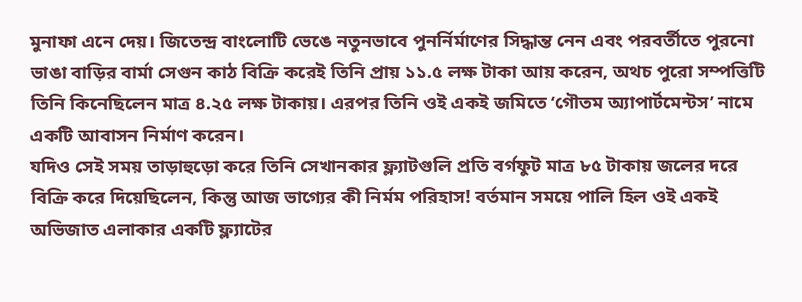মুনাফা এনে দেয়। জিতেন্দ্র বাংলোটি ভেঙে নতুনভাবে পুনর্নির্মাণের সিদ্ধান্ত নেন এবং পরবর্তীতে পুরনো ভাঙা বাড়ির বার্মা সেগুন কাঠ বিক্রি করেই তিনি প্রায় ১১.৫ লক্ষ টাকা আয় করেন, অথচ পুরো সম্পত্তিটি তিনি কিনেছিলেন মাত্র ৪.২৫ লক্ষ টাকায়। এরপর তিনি ওই একই জমিতে ‘গৌতম অ্যাপার্টমেন্টস’ নামে একটি আবাসন নির্মাণ করেন।
যদিও সেই সময় তাড়াহুড়ো করে তিনি সেখানকার ফ্ল্যাটগুলি প্রতি বর্গফুট মাত্র ৮৫ টাকায় জলের দরে বিক্রি করে দিয়েছিলেন, কিন্তু আজ ভাগ্যের কী নির্মম পরিহাস! বর্তমান সময়ে পালি হিল ওই একই অভিজাত এলাকার একটি ফ্ল্যাটের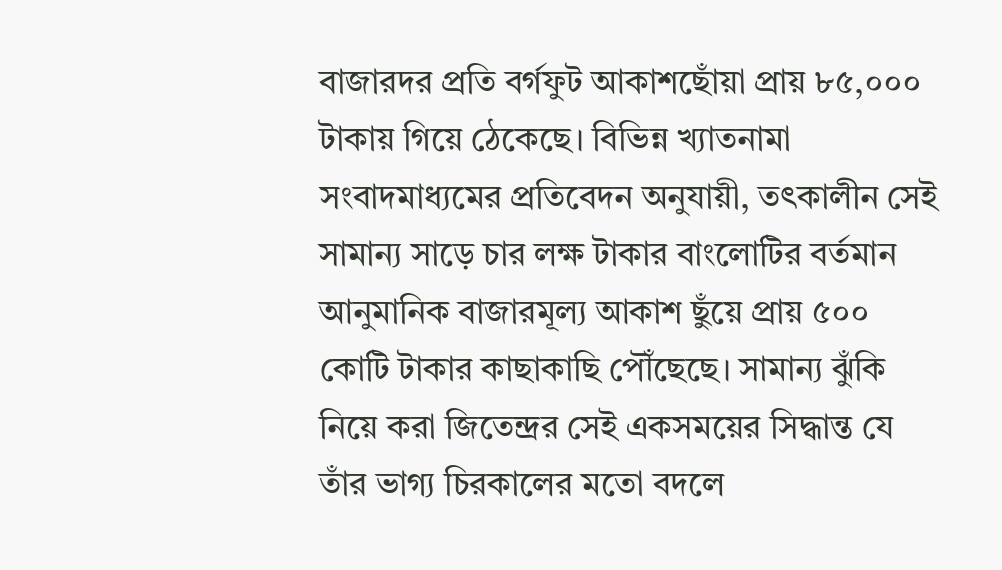বাজারদর প্রতি বর্গফুট আকাশছোঁয়া প্রায় ৮৫,০০০ টাকায় গিয়ে ঠেকেছে। বিভিন্ন খ্যাতনামা সংবাদমাধ্যমের প্রতিবেদন অনুযায়ী, তৎকালীন সেই সামান্য সাড়ে চার লক্ষ টাকার বাংলোটির বর্তমান আনুমানিক বাজারমূল্য আকাশ ছুঁয়ে প্রায় ৫০০ কোটি টাকার কাছাকাছি পৌঁছেছে। সামান্য ঝুঁকি নিয়ে করা জিতেন্দ্রর সেই একসময়ের সিদ্ধান্ত যে তাঁর ভাগ্য চিরকালের মতো বদলে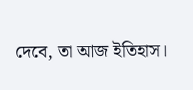দেবে, তা আজ ইতিহাস।